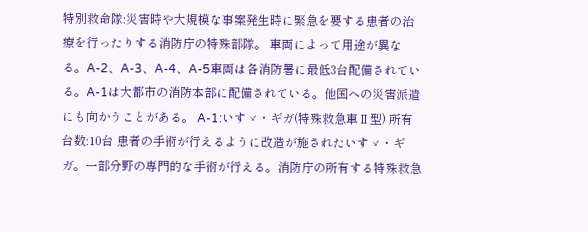特別救命隊:災害時や大規模な事案発生時に緊急を要する患者の治療を行ったりする消防庁の特殊部隊。 車両によって用途が異なる。A-2、A-3、A-4、A-5車両は各消防署に最低3台配備されている。A-1は大都市の消防本部に配備されている。他国への災害派遣にも向かうことがある。 A-1:いすゞ・ギガ(特殊救急車Ⅱ型) 所有台数:10台 患者の手術が行えるように改造が施されたいすゞ・ギガ。一部分野の専門的な手術が行える。消防庁の所有する特殊救急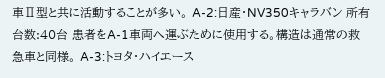車Ⅱ型と共に活動することが多い。 A-2:日産・NV350キャラバン 所有台数:40台 患者をA-1車両へ運ぶために使用する。構造は通常の救急車と同様。 A-3:トヨタ・ハイエース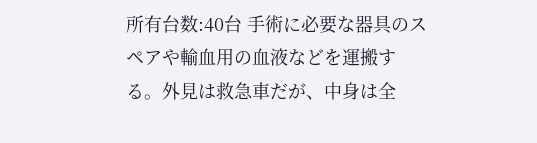所有台数:40台 手術に必要な器具のスペアや輸血用の血液などを運搬する。外見は救急車だが、中身は全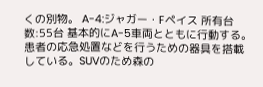くの別物。 A-4:ジャガー・Fペイス 所有台数:55台 基本的にA-5車両とともに行動する。患者の応急処置などを行うための器具を搭載している。SUVのため森の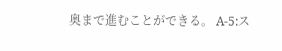奥まで進むことができる。 A-5:ス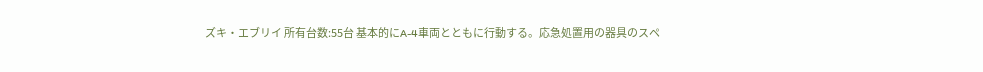ズキ・エブリイ 所有台数:55台 基本的にA-4車両とともに行動する。応急処置用の器具のスペ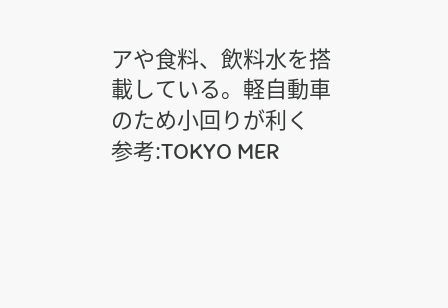アや食料、飲料水を搭載している。軽自動車のため小回りが利く
参考:TOKYO MER